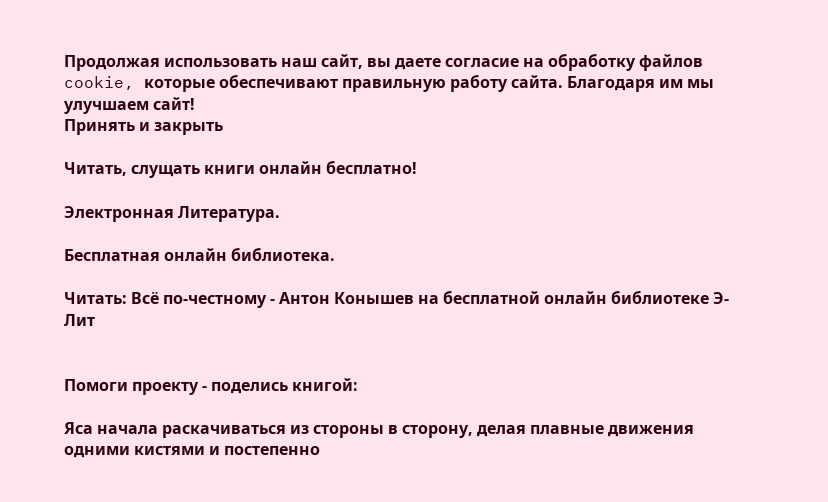Продолжая использовать наш сайт, вы даете согласие на обработку файлов cookie, которые обеспечивают правильную работу сайта. Благодаря им мы улучшаем сайт!
Принять и закрыть

Читать, слущать книги онлайн бесплатно!

Электронная Литература.

Бесплатная онлайн библиотека.

Читать: Всё по-честному - Антон Конышев на бесплатной онлайн библиотеке Э-Лит


Помоги проекту - поделись книгой:

Яса начала раскачиваться из стороны в сторону, делая плавные движения одними кистями и постепенно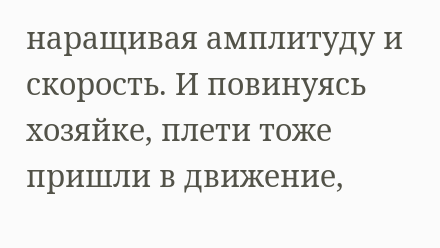наращивая амплитуду и скорость. И повинуясь хозяйке, плети тоже пришли в движение,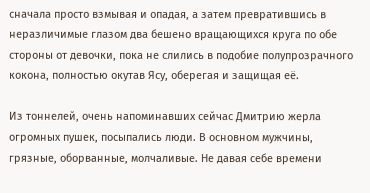сначала просто взмывая и опадая, а затем превратившись в неразличимые глазом два бешено вращающихся круга по обе стороны от девочки, пока не слились в подобие полупрозрачного кокона, полностью окутав Ясу, оберегая и защищая её.

Из тоннелей, очень напоминавших сейчас Дмитрию жерла огромных пушек, посыпались люди. В основном мужчины, грязные, оборванные, молчаливые. Не давая себе времени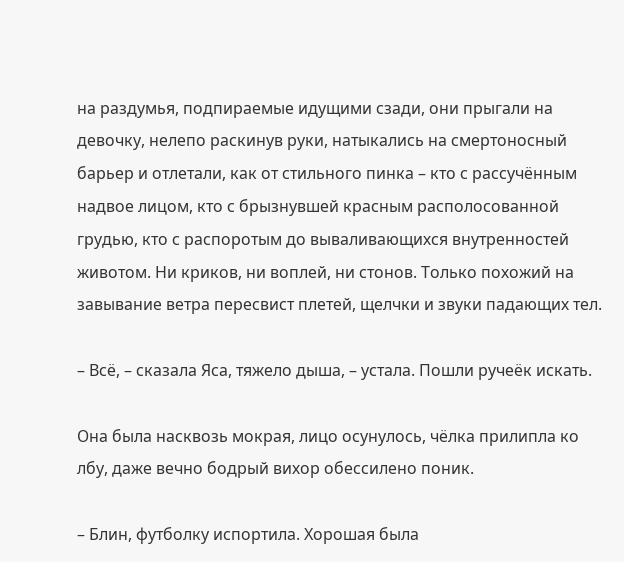на раздумья, подпираемые идущими сзади, они прыгали на девочку, нелепо раскинув руки, натыкались на смертоносный барьер и отлетали, как от стильного пинка – кто с рассучённым надвое лицом, кто с брызнувшей красным располосованной грудью, кто с распоротым до вываливающихся внутренностей животом. Ни криков, ни воплей, ни стонов. Только похожий на завывание ветра пересвист плетей, щелчки и звуки падающих тел.

– Всё, – сказала Яса, тяжело дыша, – устала. Пошли ручеёк искать.

Она была насквозь мокрая, лицо осунулось, чёлка прилипла ко лбу, даже вечно бодрый вихор обессилено поник.

– Блин, футболку испортила. Хорошая была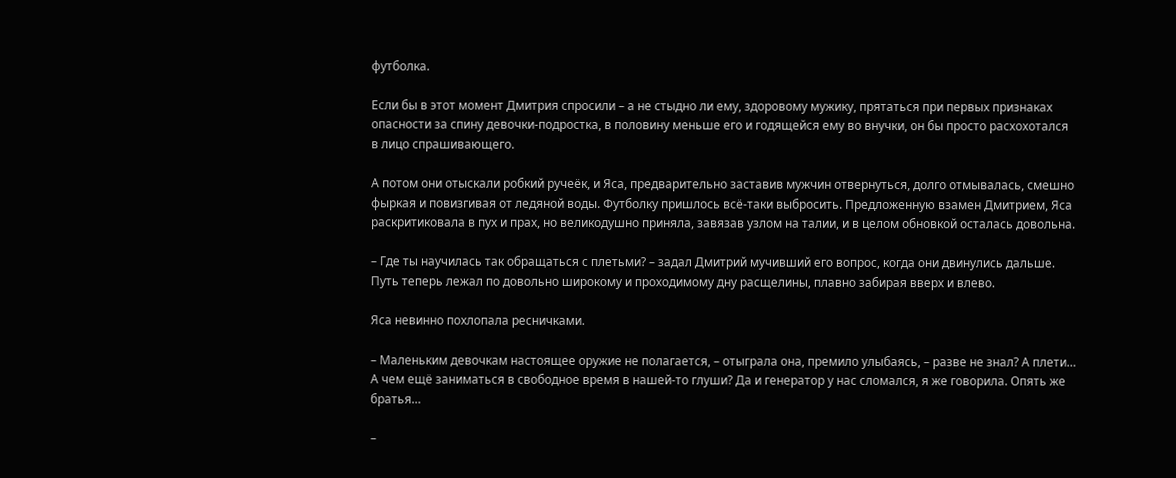футболка.

Если бы в этот момент Дмитрия спросили – а не стыдно ли ему, здоровому мужику, прятаться при первых признаках опасности за спину девочки-подростка, в половину меньше его и годящейся ему во внучки, он бы просто расхохотался в лицо спрашивающего.

А потом они отыскали робкий ручеёк, и Яса, предварительно заставив мужчин отвернуться, долго отмывалась, смешно фыркая и повизгивая от ледяной воды. Футболку пришлось всё-таки выбросить. Предложенную взамен Дмитрием, Яса раскритиковала в пух и прах, но великодушно приняла, завязав узлом на талии, и в целом обновкой осталась довольна.

– Где ты научилась так обращаться с плетьми? – задал Дмитрий мучивший его вопрос, когда они двинулись дальше. Путь теперь лежал по довольно широкому и проходимому дну расщелины, плавно забирая вверх и влево.

Яса невинно похлопала ресничками.

– Маленьким девочкам настоящее оружие не полагается, – отыграла она, премило улыбаясь, – разве не знал? А плети… А чем ещё заниматься в свободное время в нашей-то глуши? Да и генератор у нас сломался, я же говорила. Опять же братья…

–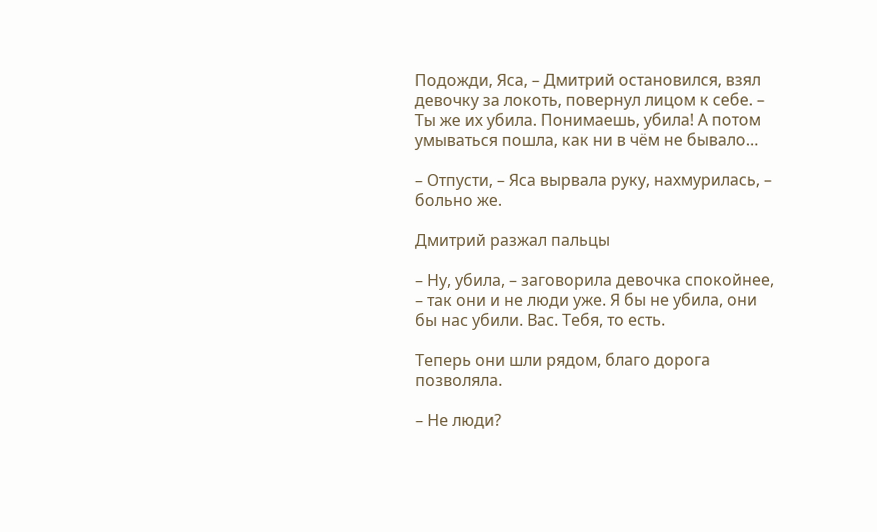Подожди, Яса, – Дмитрий остановился, взял девочку за локоть, повернул лицом к себе. – Ты же их убила. Понимаешь, убила! А потом умываться пошла, как ни в чём не бывало…

– Отпусти, – Яса вырвала руку, нахмурилась, – больно же.

Дмитрий разжал пальцы

– Ну, убила, – заговорила девочка спокойнее, – так они и не люди уже. Я бы не убила, они бы нас убили. Вас. Тебя, то есть.

Теперь они шли рядом, благо дорога позволяла.

– Не люди?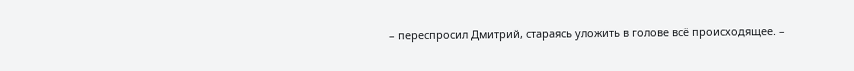– переспросил Дмитрий, стараясь уложить в голове всё происходящее. –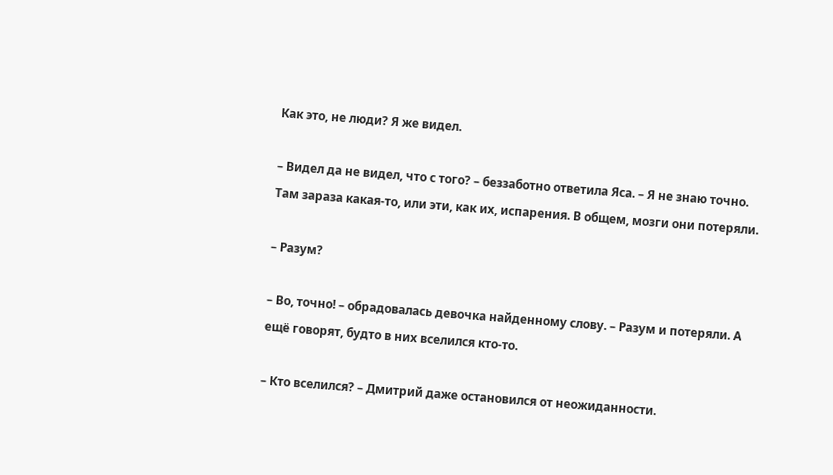Как это, не люди? Я же видел.

– Видел да не видел, что с того? – беззаботно ответила Яса. – Я не знаю точно. Там зараза какая-то, или эти, как их, испарения. В общем, мозги они потеряли.

– Разум?

– Во, точно! – обрадовалась девочка найденному слову. – Разум и потеряли. А ещё говорят, будто в них вселился кто-то.

– Кто вселился? – Дмитрий даже остановился от неожиданности.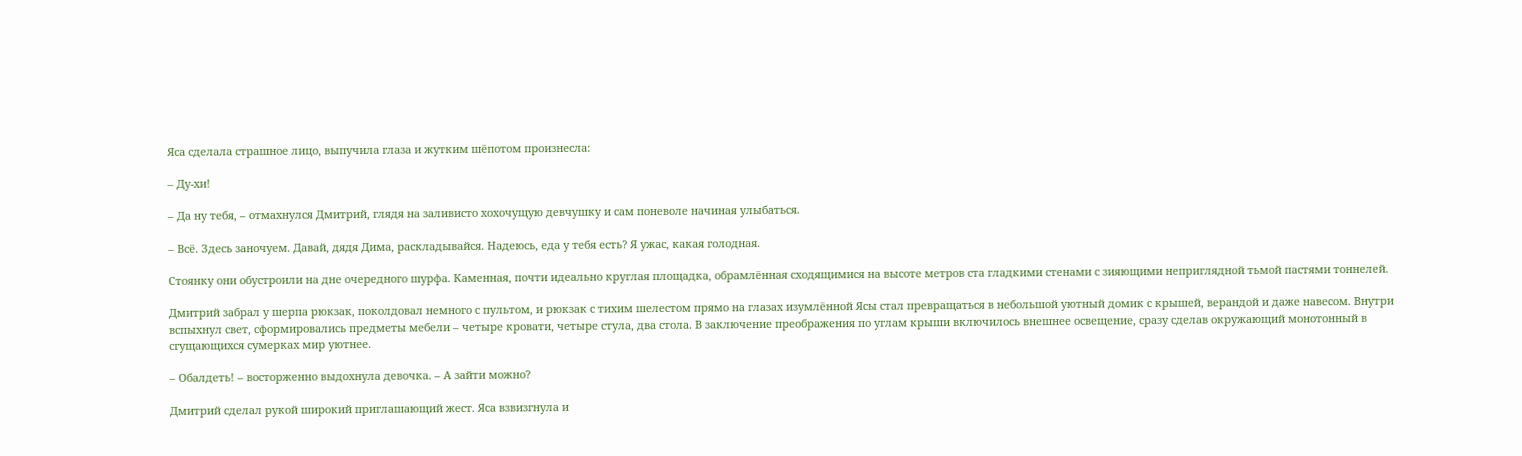Яса сделала страшное лицо, выпучила глаза и жутким шёпотом произнесла:

– Ду-хи!

– Да ну тебя, – отмахнулся Дмитрий, глядя на заливисто хохочущую девчушку и сам поневоле начиная улыбаться.

– Всё. Здесь заночуем. Давай, дядя Дима, раскладывайся. Надеюсь, еда у тебя есть? Я ужас, какая голодная.

Стоянку они обустроили на дне очередного шурфа. Каменная, почти идеально круглая площадка, обрамлённая сходящимися на высоте метров ста гладкими стенами с зияющими неприглядной тьмой пастями тоннелей.

Дмитрий забрал у шерпа рюкзак, поколдовал немного с пультом, и рюкзак с тихим шелестом прямо на глазах изумлённой Ясы стал превращаться в небольшой уютный домик с крышей, верандой и даже навесом. Внутри вспыхнул свет, сформировались предметы мебели – четыре кровати, четыре стула, два стола. В заключение преображения по углам крыши включилось внешнее освещение, сразу сделав окружающий монотонный в сгущающихся сумерках мир уютнее.

– Обалдеть! – восторженно выдохнула девочка. – А зайти можно?

Дмитрий сделал рукой широкий приглашающий жест. Яса взвизгнула и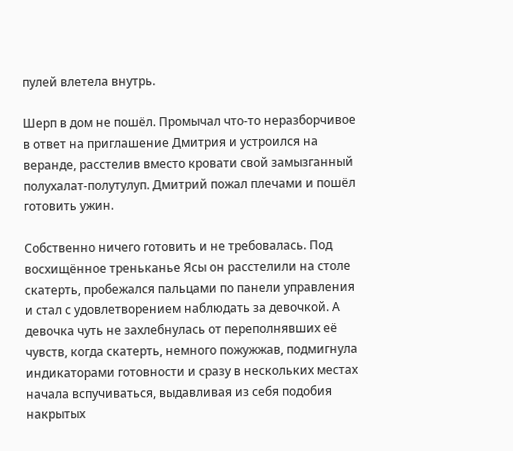пулей влетела внутрь.

Шерп в дом не пошёл. Промычал что-то неразборчивое в ответ на приглашение Дмитрия и устроился на веранде, расстелив вместо кровати свой замызганный полухалат-полутулуп. Дмитрий пожал плечами и пошёл готовить ужин.

Собственно ничего готовить и не требовалась. Под восхищённое треньканье Ясы он расстелили на столе скатерть, пробежался пальцами по панели управления и стал с удовлетворением наблюдать за девочкой. А девочка чуть не захлебнулась от переполнявших её чувств, когда скатерть, немного пожужжав, подмигнула индикаторами готовности и сразу в нескольких местах начала вспучиваться, выдавливая из себя подобия накрытых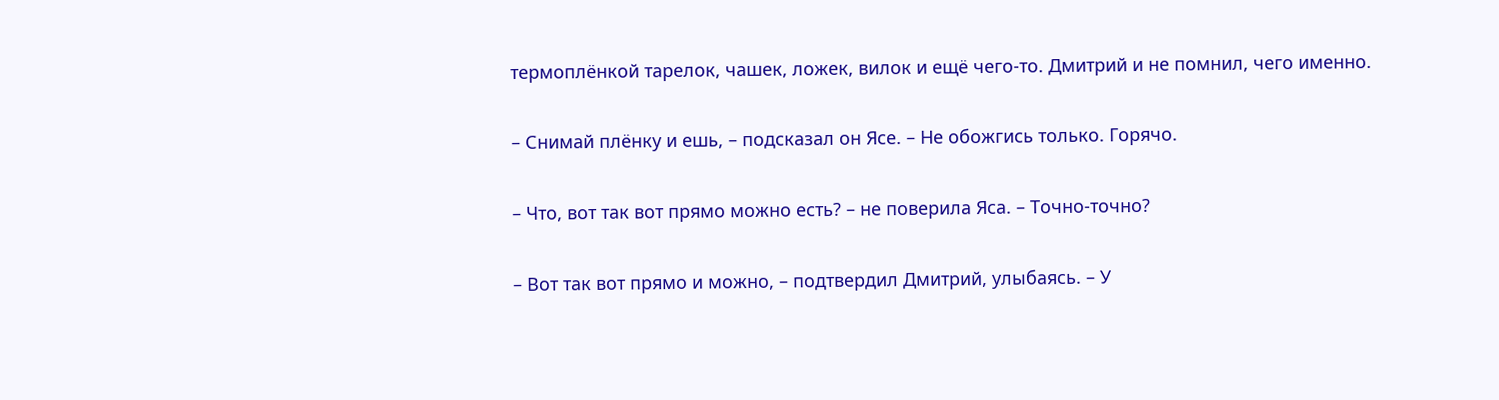термоплёнкой тарелок, чашек, ложек, вилок и ещё чего-то. Дмитрий и не помнил, чего именно.

– Снимай плёнку и ешь, – подсказал он Ясе. – Не обожгись только. Горячо.

– Что, вот так вот прямо можно есть? – не поверила Яса. – Точно-точно?

– Вот так вот прямо и можно, – подтвердил Дмитрий, улыбаясь. – У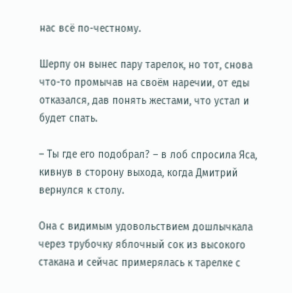нас всё по-честному.

Шерпу он вынес пару тарелок, но тот, снова что-то промычав на своём наречии, от еды отказался, дав понять жестами, что устал и будет спать.

– Ты где его подобрал? – в лоб спросила Яса, кивнув в сторону выхода, когда Дмитрий вернулся к столу.

Она с видимым удовольствием дошлычкала через трубочку яблочный сок из высокого стакана и сейчас примерялась к тарелке с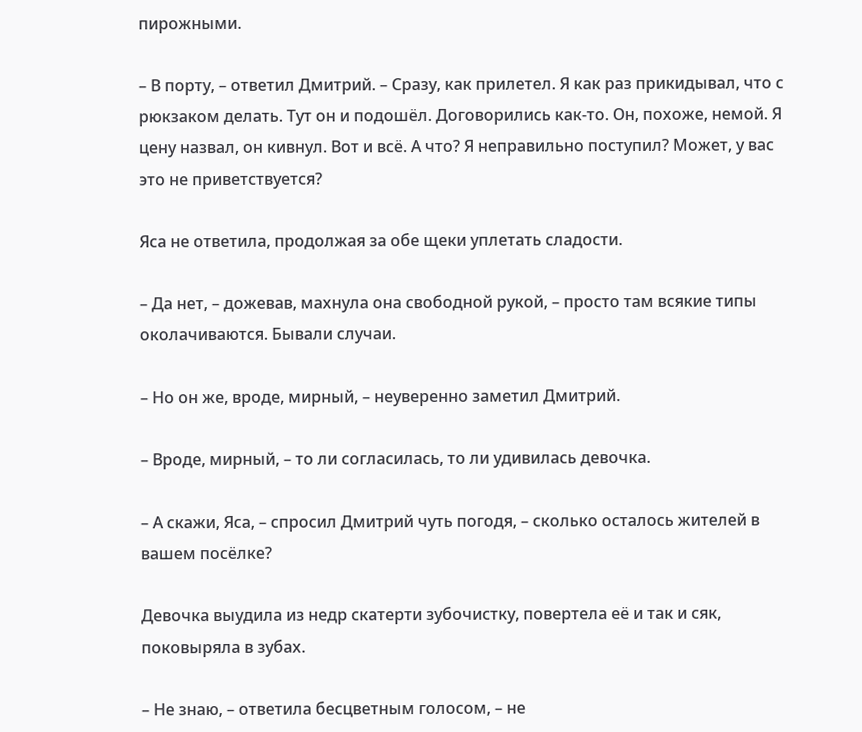пирожными.

– В порту, – ответил Дмитрий. – Сразу, как прилетел. Я как раз прикидывал, что с рюкзаком делать. Тут он и подошёл. Договорились как-то. Он, похоже, немой. Я цену назвал, он кивнул. Вот и всё. А что? Я неправильно поступил? Может, у вас это не приветствуется?

Яса не ответила, продолжая за обе щеки уплетать сладости.

– Да нет, – дожевав, махнула она свободной рукой, – просто там всякие типы околачиваются. Бывали случаи.

– Но он же, вроде, мирный, – неуверенно заметил Дмитрий.

– Вроде, мирный, – то ли согласилась, то ли удивилась девочка.

– А скажи, Яса, – спросил Дмитрий чуть погодя, – сколько осталось жителей в вашем посёлке?

Девочка выудила из недр скатерти зубочистку, повертела её и так и сяк, поковыряла в зубах.

– Не знаю, – ответила бесцветным голосом, – не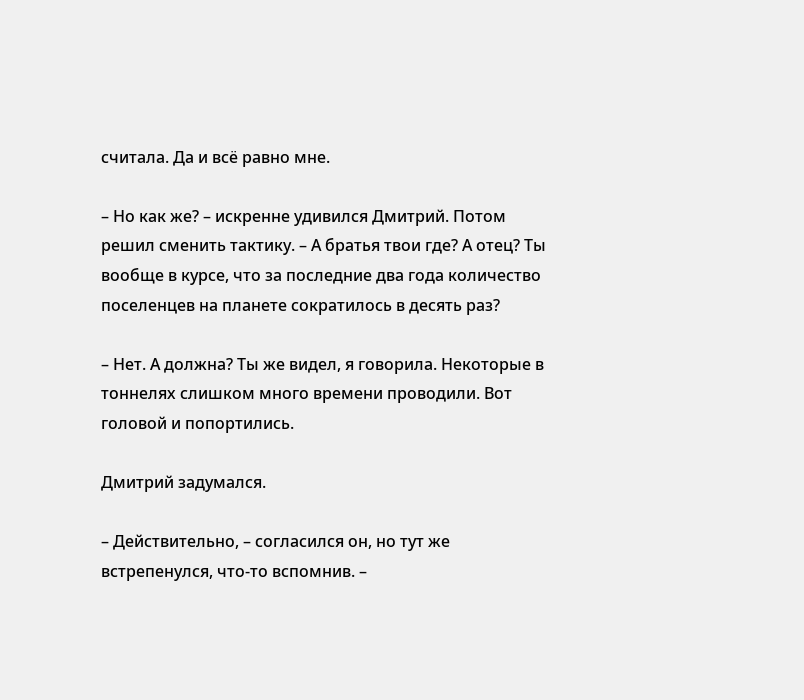считала. Да и всё равно мне.

– Но как же? – искренне удивился Дмитрий. Потом решил сменить тактику. – А братья твои где? А отец? Ты вообще в курсе, что за последние два года количество поселенцев на планете сократилось в десять раз?

– Нет. А должна? Ты же видел, я говорила. Некоторые в тоннелях слишком много времени проводили. Вот головой и попортились.

Дмитрий задумался.

– Действительно, – согласился он, но тут же встрепенулся, что-то вспомнив. –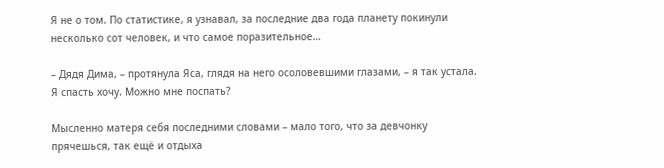Я не о том. По статистике, я узнавал, за последние два года планету покинули несколько сот человек, и что самое поразительное…

– Дядя Дима, – протянула Яса, глядя на него осоловевшими глазами, – я так устала. Я спасть хочу. Можно мне поспать?

Мысленно матеря себя последними словами – мало того, что за девчонку прячешься, так ещё и отдыха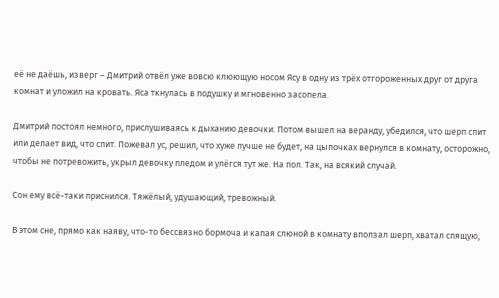её не даёшь, изверг – Дмитрий отвёл уже вовсю клюющую носом Ясу в одну из трёх отгороженных друг от друга комнат и уложил на кровать. Яса ткнулась в подушку и мгновенно засопела.

Дмитрий постоял немного, прислушиваясь к дыханию девочки. Потом вышел на веранду, убедился, что шерп спит или делает вид, что спит. Пожевал ус, решил, что хуже лучше не будет, на цыпочках вернулся в комнату, осторожно, чтобы не потревожить, укрыл девочку пледом и улёгся тут же. На пол. Так, на всякий случай.

Сон ему всё-таки приснился. Тяжёлый, удушающий, тревожный.

В этом сне, прямо как наяву, что-то бессвязно бормоча и капая слюной в комнату вползал шерп, хватал спящую,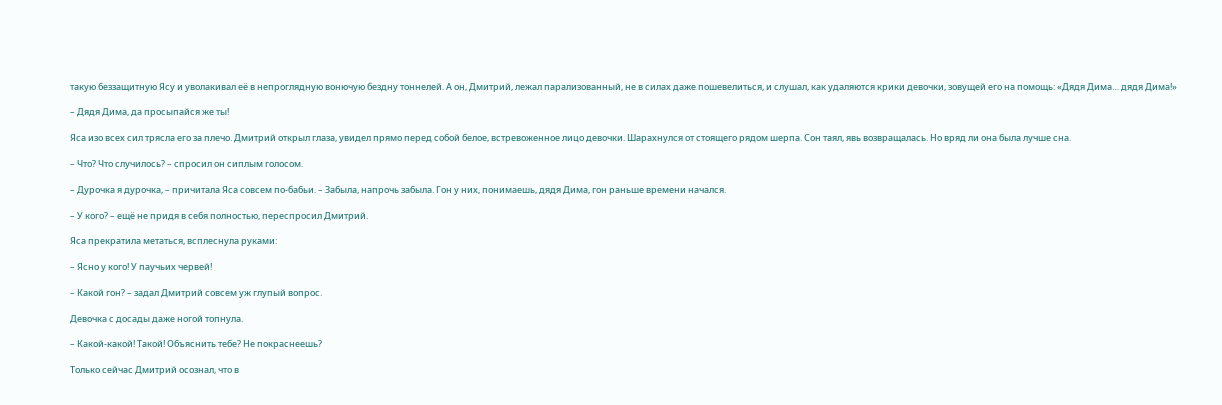такую беззащитную Ясу и уволакивал её в непроглядную вонючую бездну тоннелей. А он, Дмитрий, лежал парализованный, не в силах даже пошевелиться, и слушал, как удаляются крики девочки, зовущей его на помощь: «Дядя Дима… дядя Дима!»

– Дядя Дима, да просыпайся же ты!

Яса изо всех сил трясла его за плечо. Дмитрий открыл глаза, увидел прямо перед собой белое, встревоженное лицо девочки. Шарахнулся от стоящего рядом шерпа. Сон таял, явь возвращалась. Но вряд ли она была лучше сна.

– Что? Что случилось? – спросил он сиплым голосом.

– Дурочка я дурочка, – причитала Яса совсем по-бабьи. – Забыла, напрочь забыла. Гон у них, понимаешь, дядя Дима, гон раньше времени начался.

– У кого? – ещё не придя в себя полностью, переспросил Дмитрий.

Яса прекратила метаться, всплеснула руками:

– Ясно у кого! У паучьих червей!

– Какой гон? – задал Дмитрий совсем уж глупый вопрос.

Девочка с досады даже ногой топнула.

– Какой-какой! Такой! Объяснить тебе? Не покраснеешь?

Только сейчас Дмитрий осознал, что в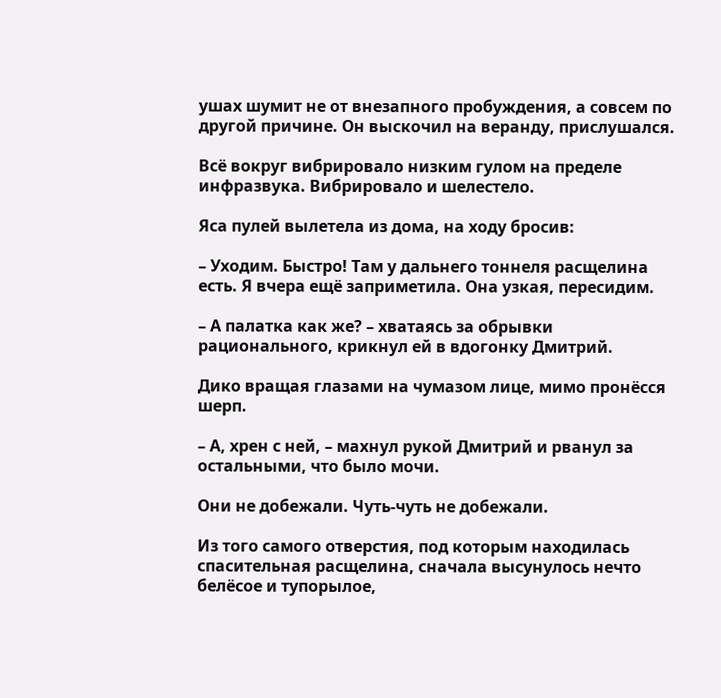ушах шумит не от внезапного пробуждения, а совсем по другой причине. Он выскочил на веранду, прислушался.

Всё вокруг вибрировало низким гулом на пределе инфразвука. Вибрировало и шелестело.

Яса пулей вылетела из дома, на ходу бросив:

– Уходим. Быстро! Там у дальнего тоннеля расщелина есть. Я вчера ещё заприметила. Она узкая, пересидим.

– А палатка как же? – хватаясь за обрывки рационального, крикнул ей в вдогонку Дмитрий.

Дико вращая глазами на чумазом лице, мимо пронёсся шерп.

– А, хрен с ней, – махнул рукой Дмитрий и рванул за остальными, что было мочи.

Они не добежали. Чуть-чуть не добежали.

Из того самого отверстия, под которым находилась спасительная расщелина, сначала высунулось нечто белёсое и тупорылое,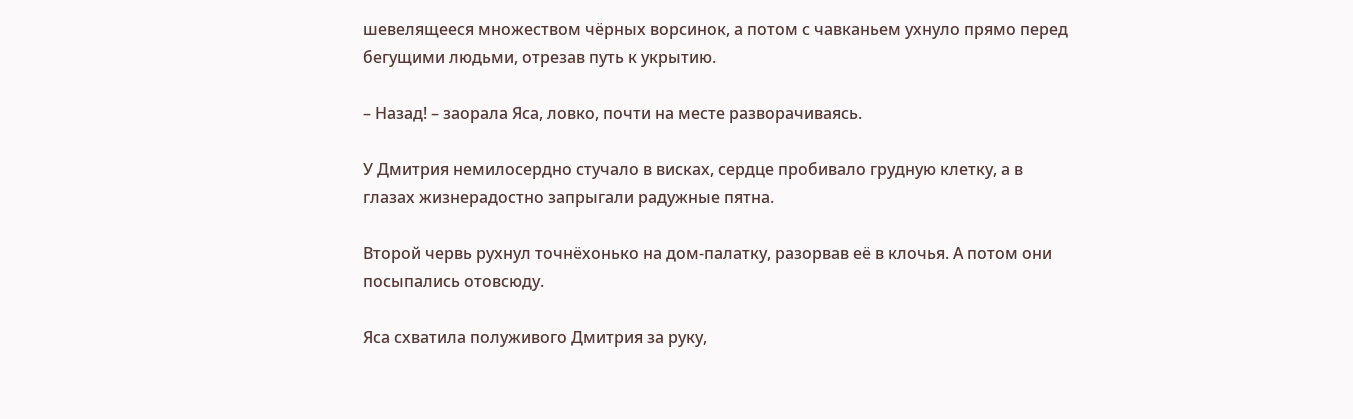шевелящееся множеством чёрных ворсинок, а потом с чавканьем ухнуло прямо перед бегущими людьми, отрезав путь к укрытию.

– Назад! – заорала Яса, ловко, почти на месте разворачиваясь.

У Дмитрия немилосердно стучало в висках, сердце пробивало грудную клетку, а в глазах жизнерадостно запрыгали радужные пятна.

Второй червь рухнул точнёхонько на дом-палатку, разорвав её в клочья. А потом они посыпались отовсюду.

Яса схватила полуживого Дмитрия за руку,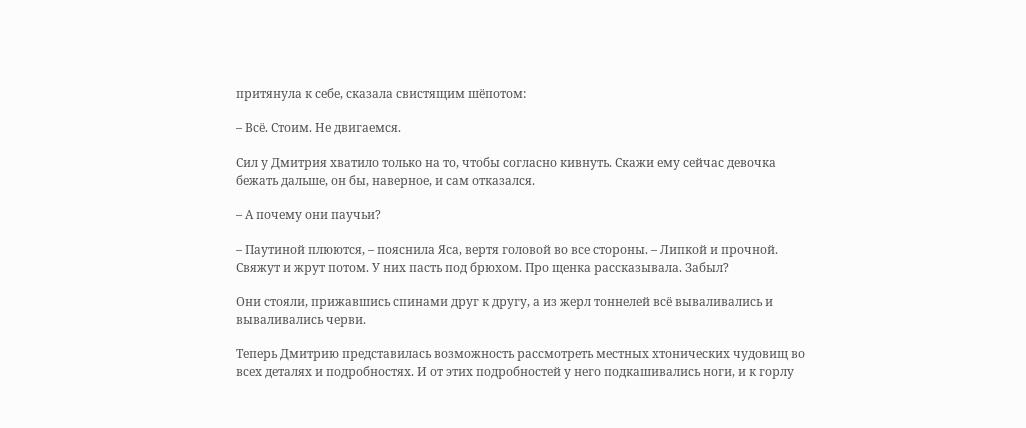притянула к себе, сказала свистящим шёпотом:

– Всё. Стоим. Не двигаемся.

Сил у Дмитрия хватило только на то, чтобы согласно кивнуть. Скажи ему сейчас девочка бежать дальше, он бы, наверное, и сам отказался.

– А почему они паучьи?

– Паутиной плюются, – пояснила Яса, вертя головой во все стороны. – Липкой и прочной. Свяжут и жрут потом. У них пасть под брюхом. Про щенка рассказывала. Забыл?

Они стояли, прижавшись спинами друг к другу, а из жерл тоннелей всё вываливались и вываливались черви.

Теперь Дмитрию представилась возможность рассмотреть местных хтонических чудовищ во всех деталях и подробностях. И от этих подробностей у него подкашивались ноги, и к горлу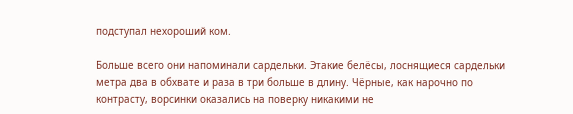подступал нехороший ком.

Больше всего они напоминали сардельки. Этакие белёсы, лоснящиеся сардельки метра два в обхвате и раза в три больше в длину. Чёрные, как нарочно по контрасту, ворсинки оказались на поверку никакими не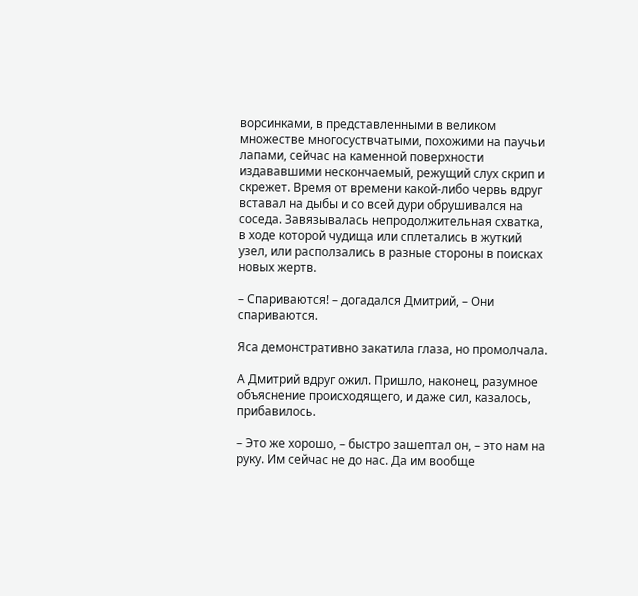ворсинками, в представленными в великом множестве многосуствчатыми, похожими на паучьи лапами, сейчас на каменной поверхности издававшими нескончаемый, режущий слух скрип и скрежет. Время от времени какой-либо червь вдруг вставал на дыбы и со всей дури обрушивался на соседа. Завязывалась непродолжительная схватка, в ходе которой чудища или сплетались в жуткий узел, или расползались в разные стороны в поисках новых жертв.

– Спариваются! – догадался Дмитрий, – Они спариваются.

Яса демонстративно закатила глаза, но промолчала.

А Дмитрий вдруг ожил. Пришло, наконец, разумное объяснение происходящего, и даже сил, казалось, прибавилось.

– Это же хорошо, – быстро зашептал он, – это нам на руку. Им сейчас не до нас. Да им вообще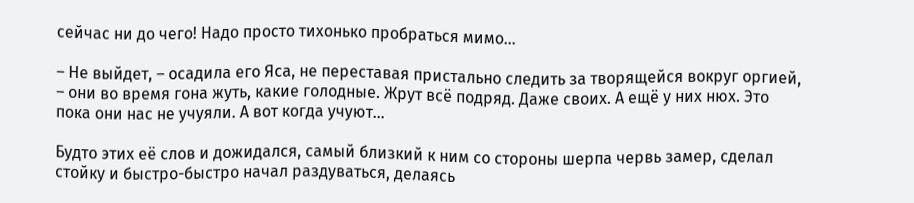сейчас ни до чего! Надо просто тихонько пробраться мимо…

– Не выйдет, – осадила его Яса, не переставая пристально следить за творящейся вокруг оргией, – они во время гона жуть, какие голодные. Жрут всё подряд. Даже своих. А ещё у них нюх. Это пока они нас не учуяли. А вот когда учуют…

Будто этих её слов и дожидался, самый близкий к ним со стороны шерпа червь замер, сделал стойку и быстро-быстро начал раздуваться, делаясь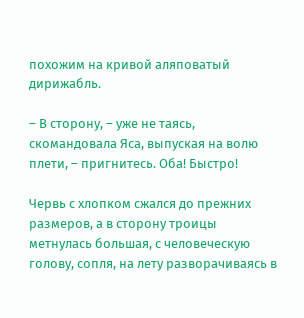похожим на кривой аляповатый дирижабль.

– В сторону, – уже не таясь, скомандовала Яса, выпуская на волю плети, – пригнитесь. Оба! Быстро!

Червь с хлопком сжался до прежних размеров, а в сторону троицы метнулась большая, с человеческую голову, сопля, на лету разворачиваясь в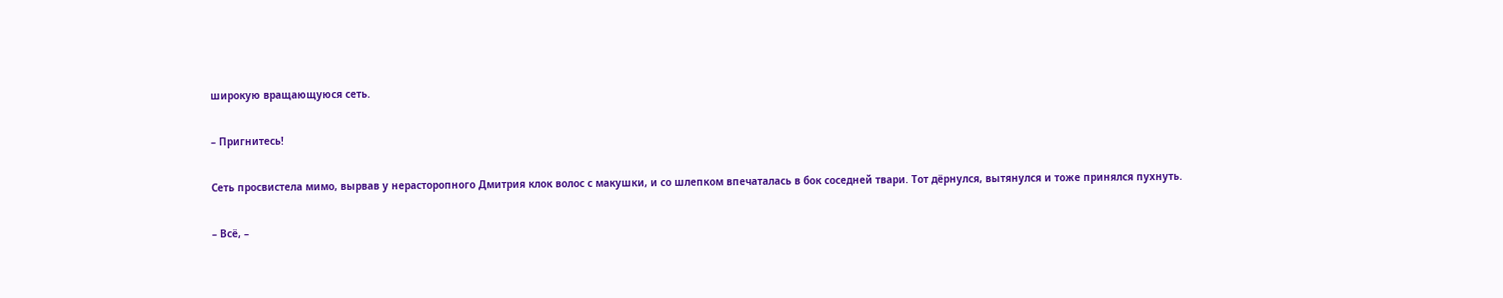широкую вращающуюся сеть.

– Пригнитесь!

Сеть просвистела мимо, вырвав у нерасторопного Дмитрия клок волос с макушки, и со шлепком впечаталась в бок соседней твари. Тот дёрнулся, вытянулся и тоже принялся пухнуть.

– Всё, –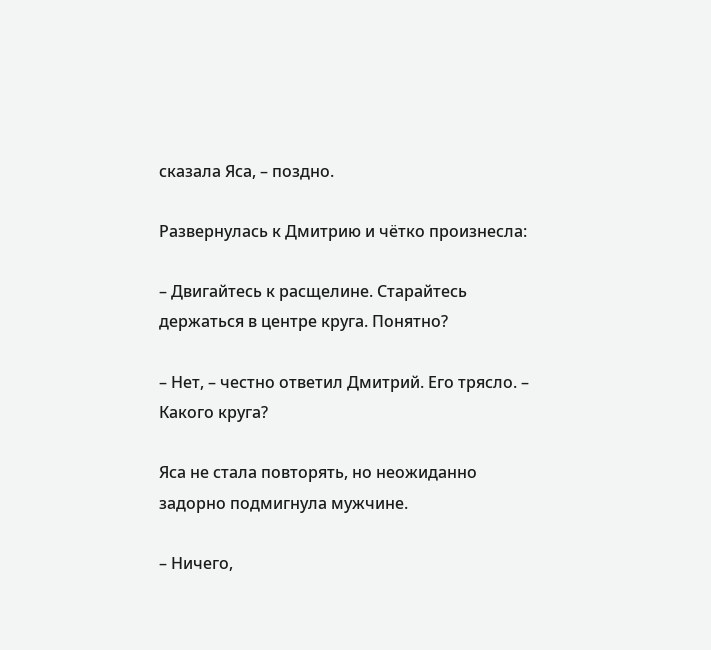сказала Яса, – поздно.

Развернулась к Дмитрию и чётко произнесла:

– Двигайтесь к расщелине. Старайтесь держаться в центре круга. Понятно?

– Нет, – честно ответил Дмитрий. Его трясло. – Какого круга?

Яса не стала повторять, но неожиданно задорно подмигнула мужчине.

– Ничего,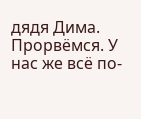дядя Дима. Прорвёмся. У нас же всё по-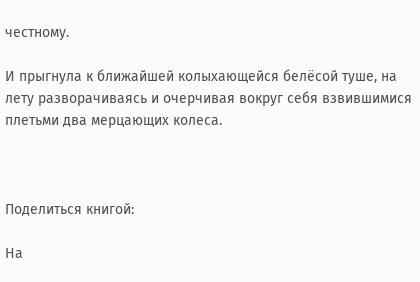честному.

И прыгнула к ближайшей колыхающейся белёсой туше, на лету разворачиваясь и очерчивая вокруг себя взвившимися плетьми два мерцающих колеса.



Поделиться книгой:

На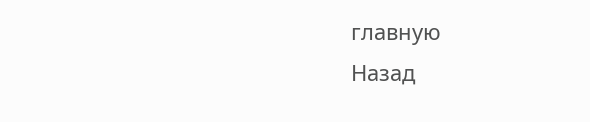главную
Назад